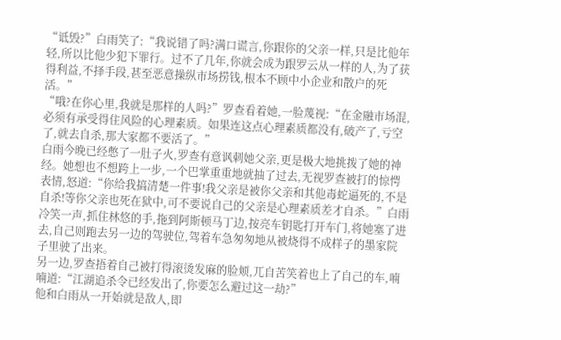“诋毁?”白雨笑了:“我说错了吗?满口谎言,你跟你的父亲一样,只是比他年轻,所以比他少犯下罪行。过不了几年,你就会成为跟罗云从一样的人,为了获得利益,不择手段,甚至恶意操纵市场捞钱,根本不顾中小企业和散户的死活。”
“哦?在你心里,我就是那样的人吗?”罗查看着她,一脸蔑视:“在金融市场混,必须有承受得住风险的心理素质。如果连这点心理素质都没有,破产了,亏空了,就去自杀,那大家都不要活了。”
白雨今晚已经憋了一肚子火,罗查有意讽刺她父亲,更是极大地挑拨了她的神经。她想也不想跨上一步,一个巴掌重重地就抽了过去,无视罗查被打的惊愕表情,怒道:“你给我搞清楚一件事!我父亲是被你父亲和其他毒蛇逼死的,不是自杀!等你父亲也死在狱中,可不要说自己的父亲是心理素质差才自杀。”白雨冷笑一声,抓住林悠的手,拖到阿斯顿马丁边,按亮车钥匙打开车门,将她塞了进去,自己则跑去另一边的驾驶位,驾着车急匆匆地从被烧得不成样子的墨家院子里驶了出来。
另一边,罗查捂着自己被打得滚烫发麻的脸颊,兀自苦笑着也上了自己的车,喃喃道:“江湖追杀令已经发出了,你要怎么避过这一劫?”
他和白雨从一开始就是敌人,即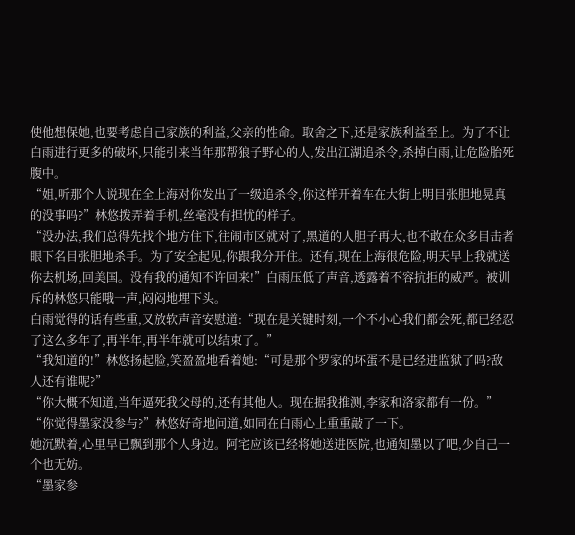使他想保她,也要考虑自己家族的利益,父亲的性命。取舍之下,还是家族利益至上。为了不让白雨进行更多的破坏,只能引来当年那帮狼子野心的人,发出江湖追杀令,杀掉白雨,让危险胎死腹中。
“姐,听那个人说现在全上海对你发出了一级追杀令,你这样开着车在大街上明目张胆地晃真的没事吗?”林悠拨弄着手机,丝毫没有担忧的样子。
“没办法,我们总得先找个地方住下,往闹市区就对了,黑道的人胆子再大,也不敢在众多目击者眼下名目张胆地杀手。为了安全起见,你跟我分开住。还有,现在上海很危险,明天早上我就送你去机场,回美国。没有我的通知不许回来!”白雨压低了声音,透露着不容抗拒的威严。被训斥的林悠只能哦一声,闷闷地埋下头。
白雨觉得的话有些重,又放软声音安慰道:“现在是关键时刻,一个不小心我们都会死,都已经忍了这么多年了,再半年,再半年就可以结束了。”
“我知道的!”林悠扬起脸,笑盈盈地看着她:“可是那个罗家的坏蛋不是已经进监狱了吗?敌人还有谁呢?”
“你大概不知道,当年逼死我父母的,还有其他人。现在据我推测,李家和洛家都有一份。”
“你觉得墨家没参与?”林悠好奇地问道,如同在白雨心上重重敲了一下。
她沉默着,心里早已飘到那个人身边。阿宅应该已经将她送进医院,也通知墨以了吧,少自己一个也无妨。
“墨家参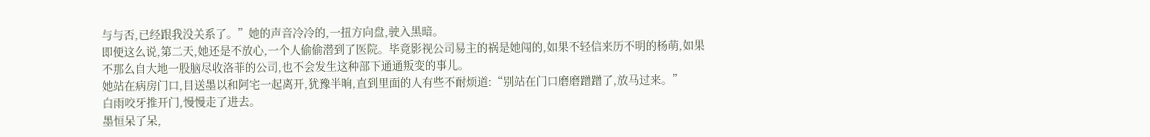与与否,已经跟我没关系了。”她的声音冷冷的,一扭方向盘,驶入黑暗。
即便这么说,第二天,她还是不放心,一个人偷偷潜到了医院。毕竟影视公司易主的祸是她闯的,如果不轻信来历不明的杨萌,如果不那么自大地一股脑尽收洛菲的公司,也不会发生这种部下通通叛变的事儿。
她站在病房门口,目送墨以和阿宅一起离开,犹豫半晌,直到里面的人有些不耐烦道:“别站在门口磨磨蹭蹭了,放马过来。”
白雨咬牙推开门,慢慢走了进去。
墨恒呆了呆,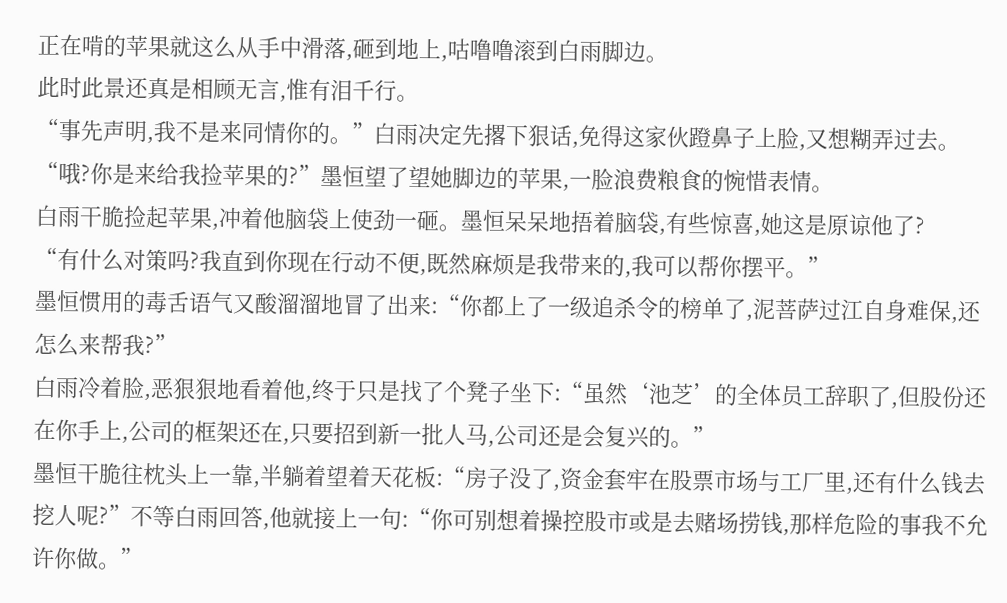正在啃的苹果就这么从手中滑落,砸到地上,咕噜噜滚到白雨脚边。
此时此景还真是相顾无言,惟有泪千行。
“事先声明,我不是来同情你的。”白雨决定先撂下狠话,免得这家伙蹬鼻子上脸,又想糊弄过去。
“哦?你是来给我捡苹果的?”墨恒望了望她脚边的苹果,一脸浪费粮食的惋惜表情。
白雨干脆捡起苹果,冲着他脑袋上使劲一砸。墨恒呆呆地捂着脑袋,有些惊喜,她这是原谅他了?
“有什么对策吗?我直到你现在行动不便,既然麻烦是我带来的,我可以帮你摆平。”
墨恒惯用的毒舌语气又酸溜溜地冒了出来:“你都上了一级追杀令的榜单了,泥菩萨过江自身难保,还怎么来帮我?”
白雨冷着脸,恶狠狠地看着他,终于只是找了个凳子坐下:“虽然‘池芝’的全体员工辞职了,但股份还在你手上,公司的框架还在,只要招到新一批人马,公司还是会复兴的。”
墨恒干脆往枕头上一靠,半躺着望着天花板:“房子没了,资金套牢在股票市场与工厂里,还有什么钱去挖人呢?”不等白雨回答,他就接上一句:“你可别想着操控股市或是去赌场捞钱,那样危险的事我不允许你做。”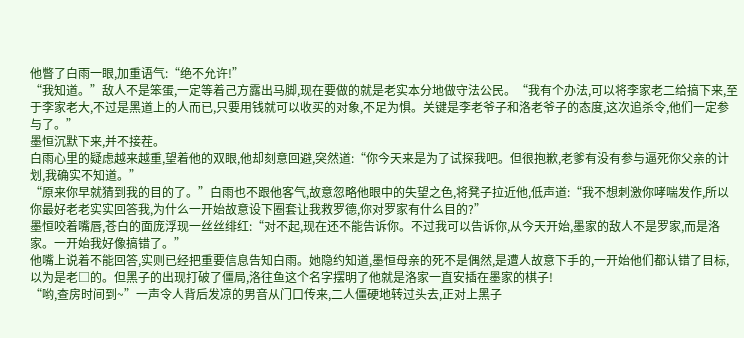他瞥了白雨一眼,加重语气:“绝不允许!”
“我知道。”敌人不是笨蛋,一定等着己方露出马脚,现在要做的就是老实本分地做守法公民。“我有个办法,可以将李家老二给搞下来,至于李家老大,不过是黑道上的人而已,只要用钱就可以收买的对象,不足为惧。关键是李老爷子和洛老爷子的态度,这次追杀令,他们一定参与了。”
墨恒沉默下来,并不接茬。
白雨心里的疑虑越来越重,望着他的双眼,他却刻意回避,突然道:“你今天来是为了试探我吧。但很抱歉,老爹有没有参与逼死你父亲的计划,我确实不知道。”
“原来你早就猜到我的目的了。”白雨也不跟他客气,故意忽略他眼中的失望之色,将凳子拉近他,低声道:“我不想刺激你哮喘发作,所以你最好老老实实回答我,为什么一开始故意设下圈套让我救罗德,你对罗家有什么目的?”
墨恒咬着嘴唇,苍白的面庞浮现一丝丝绯红:“对不起,现在还不能告诉你。不过我可以告诉你,从今天开始,墨家的敌人不是罗家,而是洛家。一开始我好像搞错了。”
他嘴上说着不能回答,实则已经把重要信息告知白雨。她隐约知道,墨恒母亲的死不是偶然,是遭人故意下手的,一开始他们都认错了目标,以为是老□的。但黑子的出现打破了僵局,洛往鱼这个名字摆明了他就是洛家一直安插在墨家的棋子!
“哟,查房时间到~”一声令人背后发凉的男音从门口传来,二人僵硬地转过头去,正对上黑子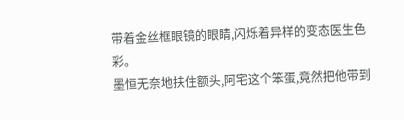带着金丝框眼镜的眼睛,闪烁着异样的变态医生色彩。
墨恒无奈地扶住额头,阿宅这个笨蛋,竟然把他带到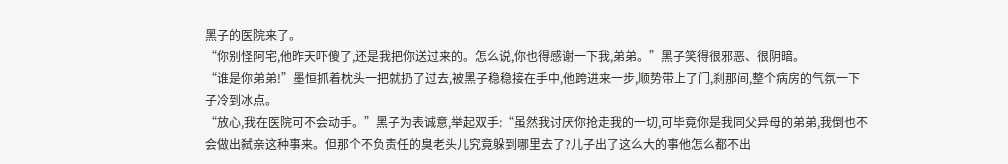黑子的医院来了。
“你别怪阿宅,他昨天吓傻了,还是我把你送过来的。怎么说,你也得感谢一下我,弟弟。”黑子笑得很邪恶、很阴暗。
“谁是你弟弟!”墨恒抓着枕头一把就扔了过去,被黑子稳稳接在手中,他跨进来一步,顺势带上了门,刹那间,整个病房的气氛一下子冷到冰点。
“放心,我在医院可不会动手。”黑子为表诚意,举起双手:“虽然我讨厌你抢走我的一切,可毕竟你是我同父异母的弟弟,我倒也不会做出弑亲这种事来。但那个不负责任的臭老头儿究竟躲到哪里去了?儿子出了这么大的事他怎么都不出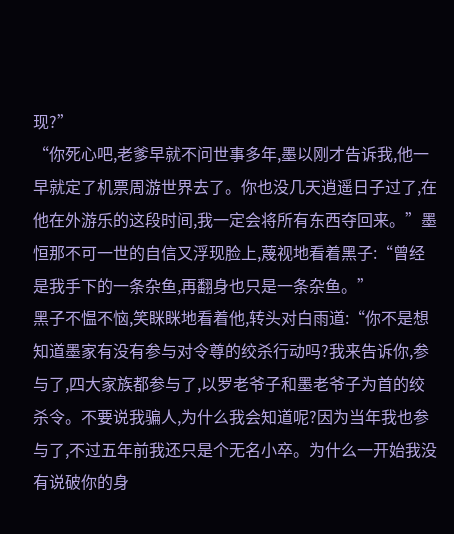现?”
“你死心吧,老爹早就不问世事多年,墨以刚才告诉我,他一早就定了机票周游世界去了。你也没几天逍遥日子过了,在他在外游乐的这段时间,我一定会将所有东西夺回来。”墨恒那不可一世的自信又浮现脸上,蔑视地看着黑子:“曾经是我手下的一条杂鱼,再翻身也只是一条杂鱼。”
黑子不愠不恼,笑眯眯地看着他,转头对白雨道:“你不是想知道墨家有没有参与对令尊的绞杀行动吗?我来告诉你,参与了,四大家族都参与了,以罗老爷子和墨老爷子为首的绞杀令。不要说我骗人,为什么我会知道呢?因为当年我也参与了,不过五年前我还只是个无名小卒。为什么一开始我没有说破你的身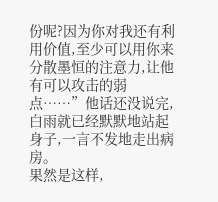份呢?因为你对我还有利用价值,至少可以用你来分散墨恒的注意力,让他有可以攻击的弱点……”他话还没说完,白雨就已经默默地站起身子,一言不发地走出病房。
果然是这样,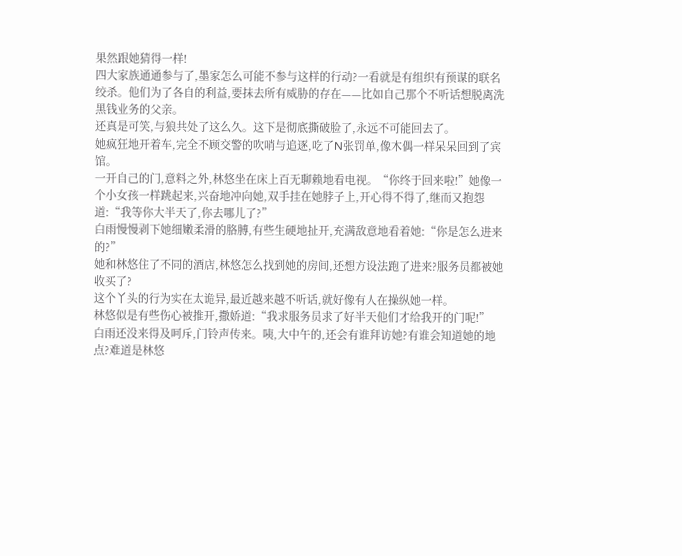果然跟她猜得一样!
四大家族通通参与了,墨家怎么可能不参与这样的行动?一看就是有组织有预谋的联名绞杀。他们为了各自的利益,要抹去所有威胁的存在——比如自己那个不听话想脱离洗黑钱业务的父亲。
还真是可笑,与狼共处了这么久。这下是彻底撕破脸了,永远不可能回去了。
她疯狂地开着车,完全不顾交警的吹哨与追逐,吃了N张罚单,像木偶一样呆呆回到了宾馆。
一开自己的门,意料之外,林悠坐在床上百无聊赖地看电视。“你终于回来啦!”她像一个小女孩一样跳起来,兴奋地冲向她,双手挂在她脖子上,开心得不得了,继而又抱怨道:“我等你大半天了,你去哪儿了?”
白雨慢慢剥下她细嫩柔滑的胳膊,有些生硬地扯开,充满敌意地看着她:“你是怎么进来的?”
她和林悠住了不同的酒店,林悠怎么找到她的房间,还想方设法跑了进来?服务员都被她收买了?
这个丫头的行为实在太诡异,最近越来越不听话,就好像有人在操纵她一样。
林悠似是有些伤心被推开,撒娇道:“我求服务员求了好半天他们才给我开的门呢!”
白雨还没来得及呵斥,门铃声传来。咦,大中午的,还会有谁拜访她?有谁会知道她的地点?难道是林悠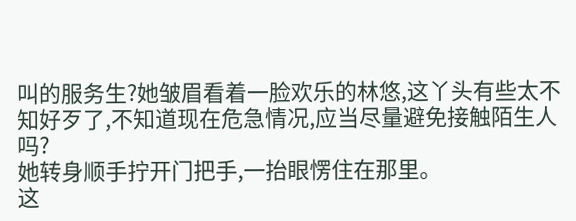叫的服务生?她皱眉看着一脸欢乐的林悠,这丫头有些太不知好歹了,不知道现在危急情况,应当尽量避免接触陌生人吗?
她转身顺手拧开门把手,一抬眼愣住在那里。
这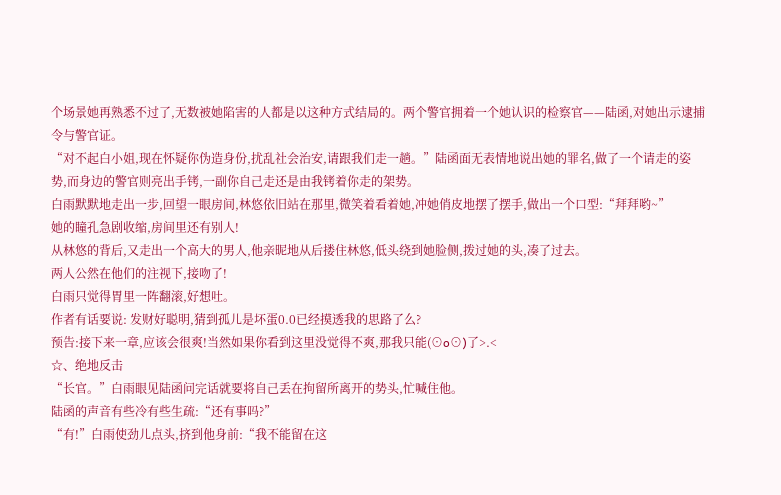个场景她再熟悉不过了,无数被她陷害的人都是以这种方式结局的。两个警官拥着一个她认识的检察官——陆函,对她出示逮捕令与警官证。
“对不起白小姐,现在怀疑你伪造身份,扰乱社会治安,请跟我们走一趟。”陆函面无表情地说出她的罪名,做了一个请走的姿势,而身边的警官则亮出手铐,一副你自己走还是由我铐着你走的架势。
白雨默默地走出一步,回望一眼房间,林悠依旧站在那里,微笑着看着她,冲她俏皮地摆了摆手,做出一个口型:“拜拜哟~”
她的瞳孔急剧收缩,房间里还有别人!
从林悠的背后,又走出一个高大的男人,他亲昵地从后搂住林悠,低头绕到她脸侧,拨过她的头,凑了过去。
两人公然在他们的注视下,接吻了!
白雨只觉得胃里一阵翻滚,好想吐。
作者有话要说: 发财好聪明,猜到孤儿是坏蛋0.0已经摸透我的思路了么?
预告:接下来一章,应该会很爽!当然如果你看到这里没觉得不爽,那我只能(⊙o⊙)了>.<
☆、绝地反击
“长官。”白雨眼见陆函问完话就要将自己丢在拘留所离开的势头,忙喊住他。
陆函的声音有些冷有些生疏:“还有事吗?”
“有!”白雨使劲儿点头,挤到他身前:“我不能留在这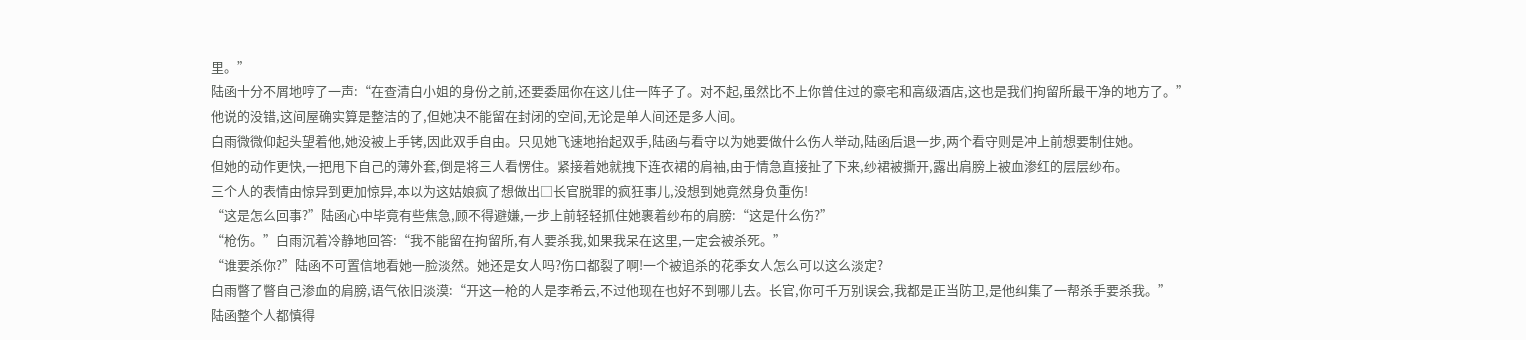里。”
陆函十分不屑地哼了一声:“在查清白小姐的身份之前,还要委屈你在这儿住一阵子了。对不起,虽然比不上你曾住过的豪宅和高级酒店,这也是我们拘留所最干净的地方了。”
他说的没错,这间屋确实算是整洁的了,但她决不能留在封闭的空间,无论是单人间还是多人间。
白雨微微仰起头望着他,她没被上手铐,因此双手自由。只见她飞速地抬起双手,陆函与看守以为她要做什么伤人举动,陆函后退一步,两个看守则是冲上前想要制住她。
但她的动作更快,一把甩下自己的薄外套,倒是将三人看愣住。紧接着她就拽下连衣裙的肩袖,由于情急直接扯了下来,纱裙被撕开,露出肩膀上被血渗红的层层纱布。
三个人的表情由惊异到更加惊异,本以为这姑娘疯了想做出□长官脱罪的疯狂事儿,没想到她竟然身负重伤!
“这是怎么回事?”陆函心中毕竟有些焦急,顾不得避嫌,一步上前轻轻抓住她裹着纱布的肩膀:“这是什么伤?”
“枪伤。”白雨沉着冷静地回答:“我不能留在拘留所,有人要杀我,如果我呆在这里,一定会被杀死。”
“谁要杀你?”陆函不可置信地看她一脸淡然。她还是女人吗?伤口都裂了啊!一个被追杀的花季女人怎么可以这么淡定?
白雨瞥了瞥自己渗血的肩膀,语气依旧淡漠:“开这一枪的人是李希云,不过他现在也好不到哪儿去。长官,你可千万别误会,我都是正当防卫,是他纠集了一帮杀手要杀我。”
陆函整个人都慎得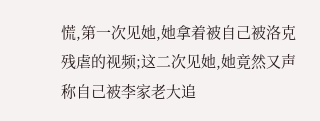慌,第一次见她,她拿着被自己被洛克残虐的视频;这二次见她,她竟然又声称自己被李家老大追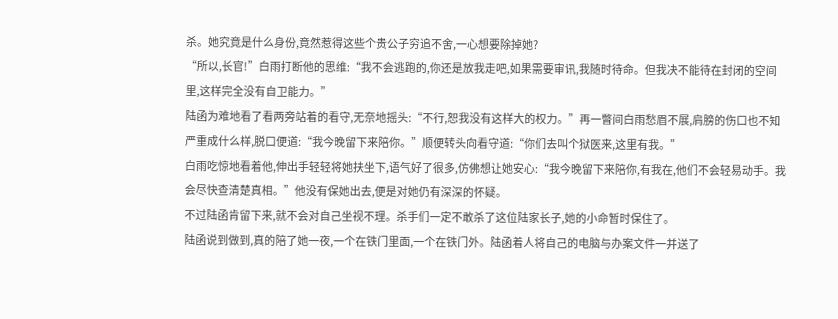杀。她究竟是什么身份,竟然惹得这些个贵公子穷追不舍,一心想要除掉她?
“所以,长官!”白雨打断他的思维:“我不会逃跑的,你还是放我走吧,如果需要审讯,我随时待命。但我决不能待在封闭的空间里,这样完全没有自卫能力。”
陆函为难地看了看两旁站着的看守,无奈地摇头:“不行,恕我没有这样大的权力。”再一瞥间白雨愁眉不展,肩膀的伤口也不知严重成什么样,脱口便道:“我今晚留下来陪你。”顺便转头向看守道:“你们去叫个狱医来,这里有我。”
白雨吃惊地看着他,伸出手轻轻将她扶坐下,语气好了很多,仿佛想让她安心:“我今晚留下来陪你,有我在,他们不会轻易动手。我会尽快查清楚真相。”他没有保她出去,便是对她仍有深深的怀疑。
不过陆函肯留下来,就不会对自己坐视不理。杀手们一定不敢杀了这位陆家长子,她的小命暂时保住了。
陆函说到做到,真的陪了她一夜,一个在铁门里面,一个在铁门外。陆函着人将自己的电脑与办案文件一并送了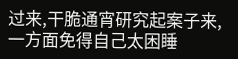过来,干脆通宵研究起案子来,一方面免得自己太困睡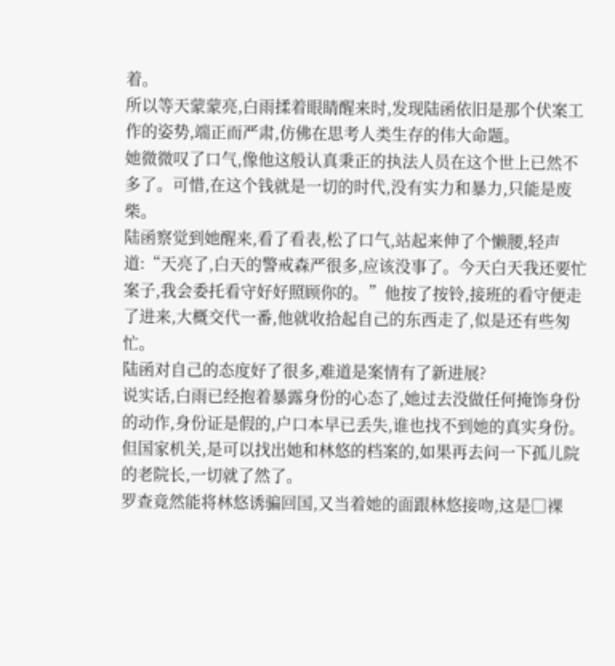着。
所以等天蒙蒙亮,白雨揉着眼睛醒来时,发现陆函依旧是那个伏案工作的姿势,端正而严肃,仿佛在思考人类生存的伟大命题。
她微微叹了口气,像他这般认真秉正的执法人员在这个世上已然不多了。可惜,在这个钱就是一切的时代,没有实力和暴力,只能是废柴。
陆函察觉到她醒来,看了看表,松了口气,站起来伸了个懒腰,轻声道:“天亮了,白天的警戒森严很多,应该没事了。今天白天我还要忙案子,我会委托看守好好照顾你的。”他按了按铃,接班的看守便走了进来,大概交代一番,他就收拾起自己的东西走了,似是还有些匆忙。
陆函对自己的态度好了很多,难道是案情有了新进展?
说实话,白雨已经抱着暴露身份的心态了,她过去没做任何掩饰身份的动作,身份证是假的,户口本早已丢失,谁也找不到她的真实身份。但国家机关,是可以找出她和林悠的档案的,如果再去问一下孤儿院的老院长,一切就了然了。
罗查竟然能将林悠诱骗回国,又当着她的面跟林悠接吻,这是□裸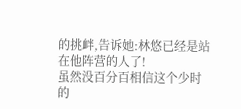的挑衅,告诉她:林悠已经是站在他阵营的人了!
虽然没百分百相信这个少时的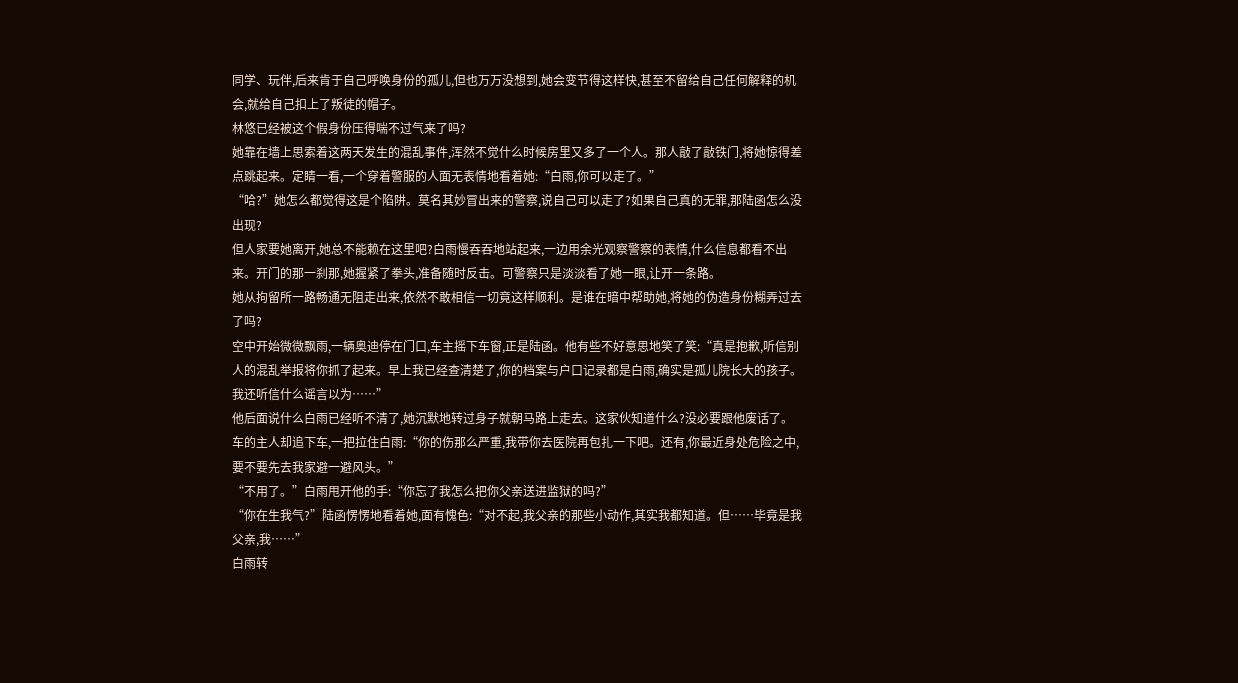同学、玩伴,后来肯于自己呼唤身份的孤儿,但也万万没想到,她会变节得这样快,甚至不留给自己任何解释的机会,就给自己扣上了叛徒的帽子。
林悠已经被这个假身份压得喘不过气来了吗?
她靠在墙上思索着这两天发生的混乱事件,浑然不觉什么时候房里又多了一个人。那人敲了敲铁门,将她惊得差点跳起来。定睛一看,一个穿着警服的人面无表情地看着她:“白雨,你可以走了。”
“哈?”她怎么都觉得这是个陷阱。莫名其妙冒出来的警察,说自己可以走了?如果自己真的无罪,那陆函怎么没出现?
但人家要她离开,她总不能赖在这里吧?白雨慢吞吞地站起来,一边用余光观察警察的表情,什么信息都看不出来。开门的那一刹那,她握紧了拳头,准备随时反击。可警察只是淡淡看了她一眼,让开一条路。
她从拘留所一路畅通无阻走出来,依然不敢相信一切竟这样顺利。是谁在暗中帮助她,将她的伪造身份糊弄过去了吗?
空中开始微微飘雨,一辆奥迪停在门口,车主摇下车窗,正是陆函。他有些不好意思地笑了笑:“真是抱歉,听信别人的混乱举报将你抓了起来。早上我已经查清楚了,你的档案与户口记录都是白雨,确实是孤儿院长大的孩子。我还听信什么谣言以为……”
他后面说什么白雨已经听不清了,她沉默地转过身子就朝马路上走去。这家伙知道什么?没必要跟他废话了。
车的主人却追下车,一把拉住白雨:“你的伤那么严重,我带你去医院再包扎一下吧。还有,你最近身处危险之中,要不要先去我家避一避风头。”
“不用了。”白雨甩开他的手:“你忘了我怎么把你父亲送进监狱的吗?”
“你在生我气?”陆函愣愣地看着她,面有愧色:“对不起,我父亲的那些小动作,其实我都知道。但……毕竟是我父亲,我……”
白雨转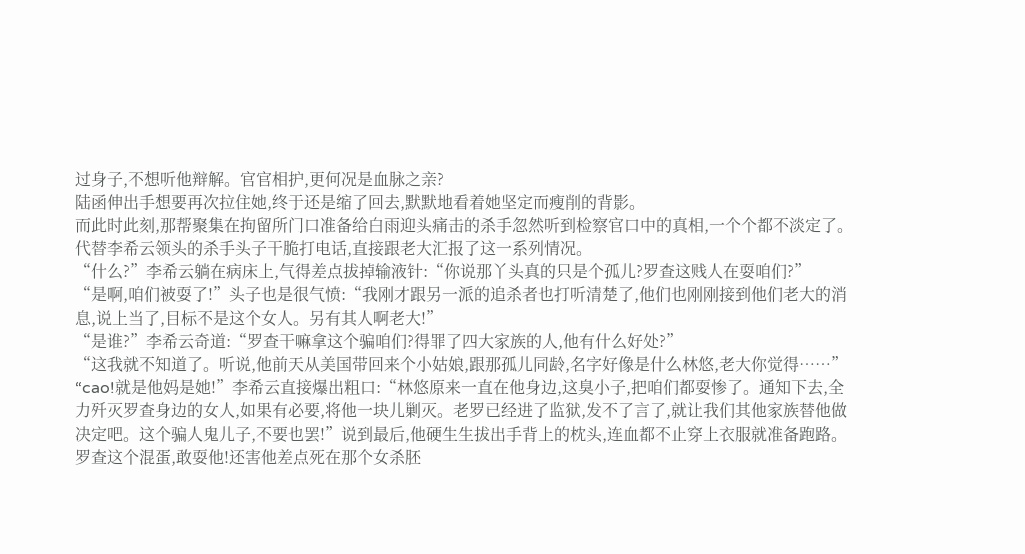过身子,不想听他辩解。官官相护,更何况是血脉之亲?
陆函伸出手想要再次拉住她,终于还是缩了回去,默默地看着她坚定而瘦削的背影。
而此时此刻,那帮聚集在拘留所门口准备给白雨迎头痛击的杀手忽然听到检察官口中的真相,一个个都不淡定了。代替李希云领头的杀手头子干脆打电话,直接跟老大汇报了这一系列情况。
“什么?”李希云躺在病床上,气得差点拔掉输液针:“你说那丫头真的只是个孤儿?罗查这贱人在耍咱们?”
“是啊,咱们被耍了!”头子也是很气愤:“我刚才跟另一派的追杀者也打听清楚了,他们也刚刚接到他们老大的消息,说上当了,目标不是这个女人。另有其人啊老大!”
“是谁?”李希云奇道:“罗查干嘛拿这个骗咱们?得罪了四大家族的人,他有什么好处?”
“这我就不知道了。听说,他前天从美国带回来个小姑娘,跟那孤儿同龄,名字好像是什么林悠,老大你觉得……”
“cao!就是他妈是她!”李希云直接爆出粗口:“林悠原来一直在他身边,这臭小子,把咱们都耍惨了。通知下去,全力歼灭罗查身边的女人,如果有必要,将他一块儿剿灭。老罗已经进了监狱,发不了言了,就让我们其他家族替他做决定吧。这个骗人鬼儿子,不要也罢!”说到最后,他硬生生拔出手背上的枕头,连血都不止穿上衣服就准备跑路。
罗查这个混蛋,敢耍他!还害他差点死在那个女杀胚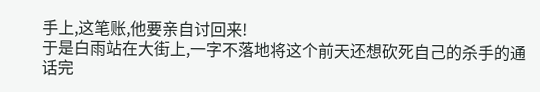手上,这笔账,他要亲自讨回来!
于是白雨站在大街上,一字不落地将这个前天还想砍死自己的杀手的通话完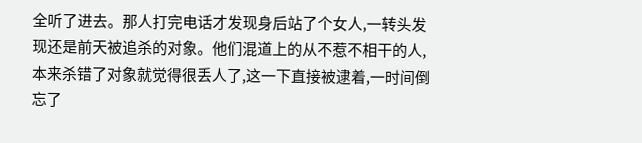全听了进去。那人打完电话才发现身后站了个女人,一转头发现还是前天被追杀的对象。他们混道上的从不惹不相干的人,本来杀错了对象就觉得很丢人了,这一下直接被逮着,一时间倒忘了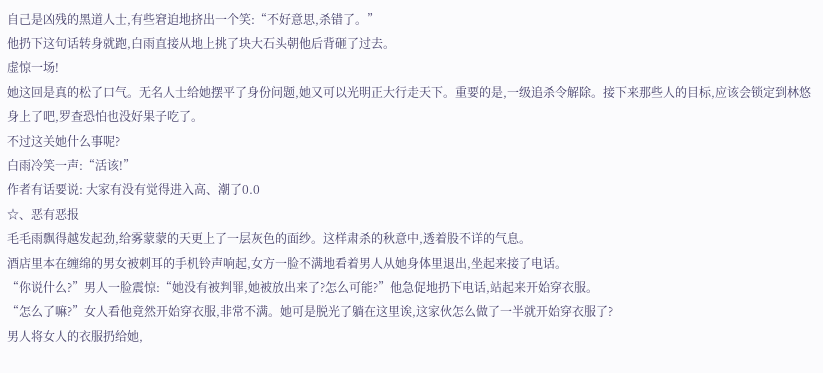自己是凶残的黑道人士,有些窘迫地挤出一个笑:“不好意思,杀错了。”
他扔下这句话转身就跑,白雨直接从地上挑了块大石头朝他后背砸了过去。
虚惊一场!
她这回是真的松了口气。无名人士给她摆平了身份问题,她又可以光明正大行走天下。重要的是,一级追杀令解除。接下来那些人的目标,应该会锁定到林悠身上了吧,罗查恐怕也没好果子吃了。
不过这关她什么事呢?
白雨冷笑一声:“活该!”
作者有话要说: 大家有没有觉得进入高、潮了0.0
☆、恶有恶报
毛毛雨飘得越发起劲,给雾蒙蒙的天更上了一层灰色的面纱。这样肃杀的秋意中,透着股不详的气息。
酒店里本在缠绵的男女被刺耳的手机铃声响起,女方一脸不满地看着男人从她身体里退出,坐起来接了电话。
“你说什么?”男人一脸震惊:“她没有被判罪,她被放出来了?怎么可能?”他急促地扔下电话,站起来开始穿衣服。
“怎么了嘛?”女人看他竟然开始穿衣服,非常不满。她可是脱光了躺在这里诶,这家伙怎么做了一半就开始穿衣服了?
男人将女人的衣服扔给她,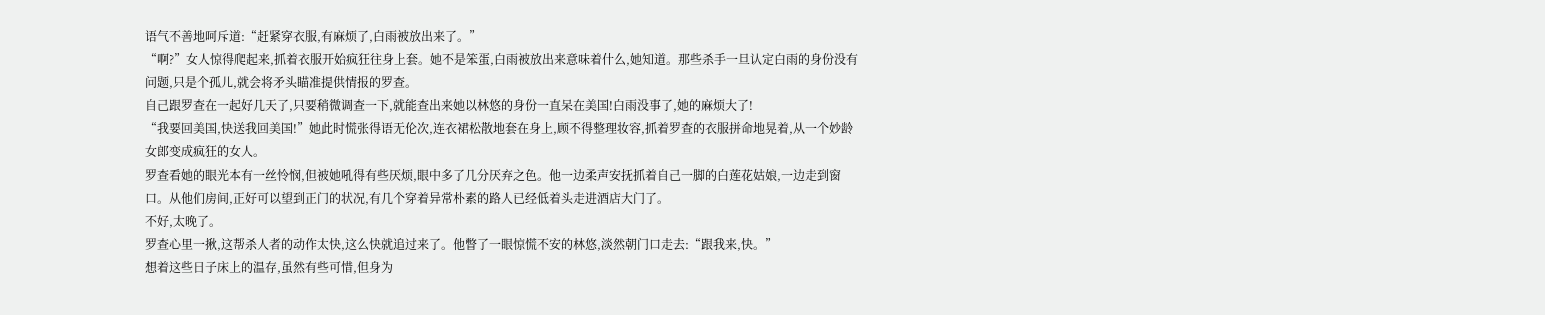语气不善地呵斥道:“赶紧穿衣服,有麻烦了,白雨被放出来了。”
“啊?”女人惊得爬起来,抓着衣服开始疯狂往身上套。她不是笨蛋,白雨被放出来意味着什么,她知道。那些杀手一旦认定白雨的身份没有问题,只是个孤儿,就会将矛头瞄准提供情报的罗查。
自己跟罗查在一起好几天了,只要稍微调查一下,就能查出来她以林悠的身份一直呆在美国!白雨没事了,她的麻烦大了!
“我要回美国,快送我回美国!”她此时慌张得语无伦次,连衣裙松散地套在身上,顾不得整理妆容,抓着罗查的衣服拼命地晃着,从一个妙龄女郎变成疯狂的女人。
罗查看她的眼光本有一丝怜悯,但被她吼得有些厌烦,眼中多了几分厌弃之色。他一边柔声安抚抓着自己一脚的白莲花姑娘,一边走到窗口。从他们房间,正好可以望到正门的状况,有几个穿着异常朴素的路人已经低着头走进酒店大门了。
不好,太晚了。
罗查心里一揪,这帮杀人者的动作太快,这么快就追过来了。他瞥了一眼惊慌不安的林悠,淡然朝门口走去:“跟我来,快。”
想着这些日子床上的温存,虽然有些可惜,但身为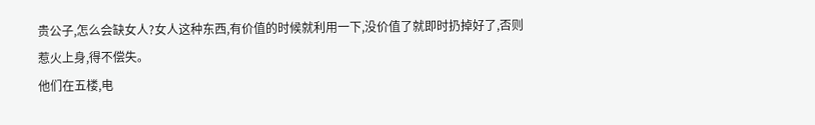贵公子,怎么会缺女人?女人这种东西,有价值的时候就利用一下,没价值了就即时扔掉好了,否则惹火上身,得不偿失。
他们在五楼,电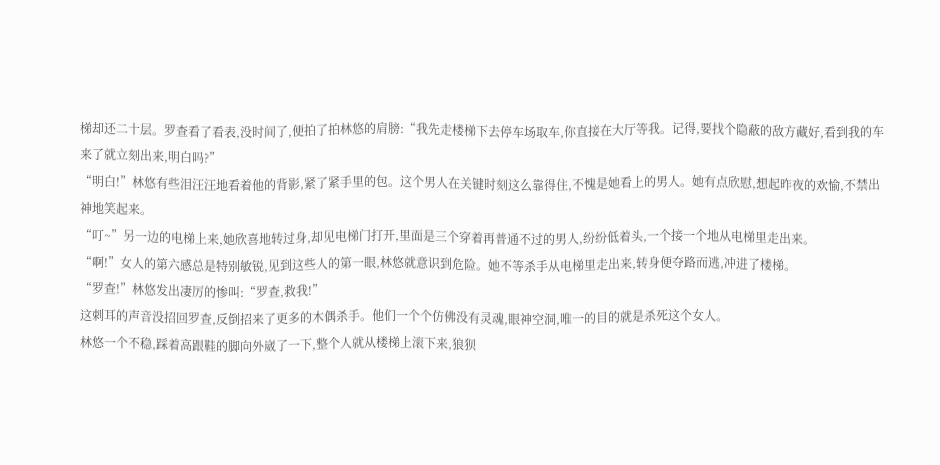梯却还二十层。罗查看了看表,没时间了,便拍了拍林悠的肩膀:“我先走楼梯下去停车场取车,你直接在大厅等我。记得,要找个隐蔽的敌方藏好,看到我的车来了就立刻出来,明白吗?”
“明白!”林悠有些泪汪汪地看着他的背影,紧了紧手里的包。这个男人在关键时刻这么靠得住,不愧是她看上的男人。她有点欣慰,想起昨夜的欢愉,不禁出神地笑起来。
“叮~”另一边的电梯上来,她欣喜地转过身,却见电梯门打开,里面是三个穿着再普通不过的男人,纷纷低着头,一个接一个地从电梯里走出来。
“啊!”女人的第六感总是特别敏锐,见到这些人的第一眼,林悠就意识到危险。她不等杀手从电梯里走出来,转身便夺路而逃,冲进了楼梯。
“罗查!”林悠发出凄厉的惨叫:“罗查,救我!”
这刺耳的声音没招回罗查,反倒招来了更多的木偶杀手。他们一个个仿佛没有灵魂,眼神空洞,唯一的目的就是杀死这个女人。
林悠一个不稳,踩着高跟鞋的脚向外崴了一下,整个人就从楼梯上滚下来,狼狈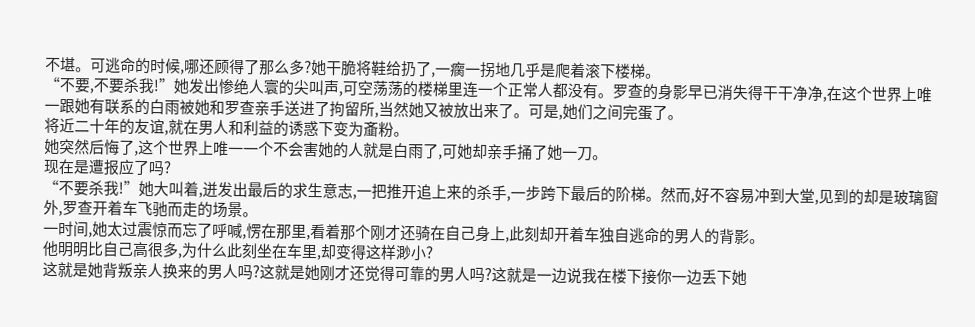不堪。可逃命的时候,哪还顾得了那么多?她干脆将鞋给扔了,一瘸一拐地几乎是爬着滚下楼梯。
“不要,不要杀我!”她发出惨绝人寰的尖叫声,可空荡荡的楼梯里连一个正常人都没有。罗查的身影早已消失得干干净净,在这个世界上唯一跟她有联系的白雨被她和罗查亲手送进了拘留所,当然她又被放出来了。可是,她们之间完蛋了。
将近二十年的友谊,就在男人和利益的诱惑下变为齑粉。
她突然后悔了,这个世界上唯一一个不会害她的人就是白雨了,可她却亲手捅了她一刀。
现在是遭报应了吗?
“不要杀我!”她大叫着,迸发出最后的求生意志,一把推开追上来的杀手,一步跨下最后的阶梯。然而,好不容易冲到大堂,见到的却是玻璃窗外,罗查开着车飞驰而走的场景。
一时间,她太过震惊而忘了呼喊,愣在那里,看着那个刚才还骑在自己身上,此刻却开着车独自逃命的男人的背影。
他明明比自己高很多,为什么此刻坐在车里,却变得这样渺小?
这就是她背叛亲人换来的男人吗?这就是她刚才还觉得可靠的男人吗?这就是一边说我在楼下接你一边丢下她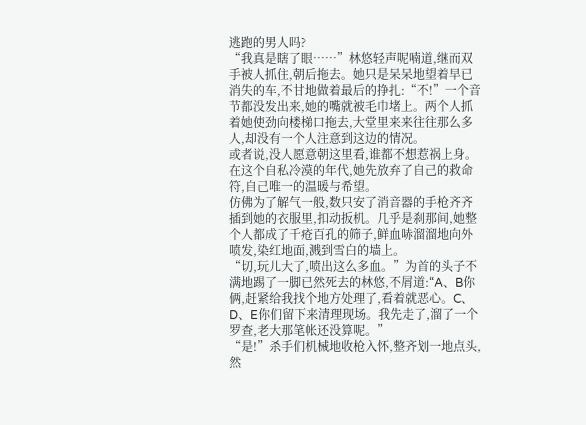逃跑的男人吗?
“我真是瞎了眼……”林悠轻声呢喃道,继而双手被人抓住,朝后拖去。她只是呆呆地望着早已消失的车,不甘地做着最后的挣扎:“不!”一个音节都没发出来,她的嘴就被毛巾堵上。两个人抓着她使劲向楼梯口拖去,大堂里来来往往那么多人,却没有一个人注意到这边的情况。
或者说,没人愿意朝这里看,谁都不想惹祸上身。
在这个自私冷漠的年代,她先放弃了自己的救命符,自己唯一的温暖与希望。
仿佛为了解气一般,数只安了消音器的手枪齐齐插到她的衣服里,扣动扳机。几乎是刹那间,她整个人都成了千疮百孔的筛子,鲜血哧溜溜地向外喷发,染红地面,溅到雪白的墙上。
“切,玩儿大了,喷出这么多血。”为首的头子不满地踢了一脚已然死去的林悠,不屑道:“A、B你俩,赶紧给我找个地方处理了,看着就恶心。C、D、E你们留下来清理现场。我先走了,溜了一个罗查,老大那笔帐还没算呢。”
“是!”杀手们机械地收枪入怀,整齐划一地点头,然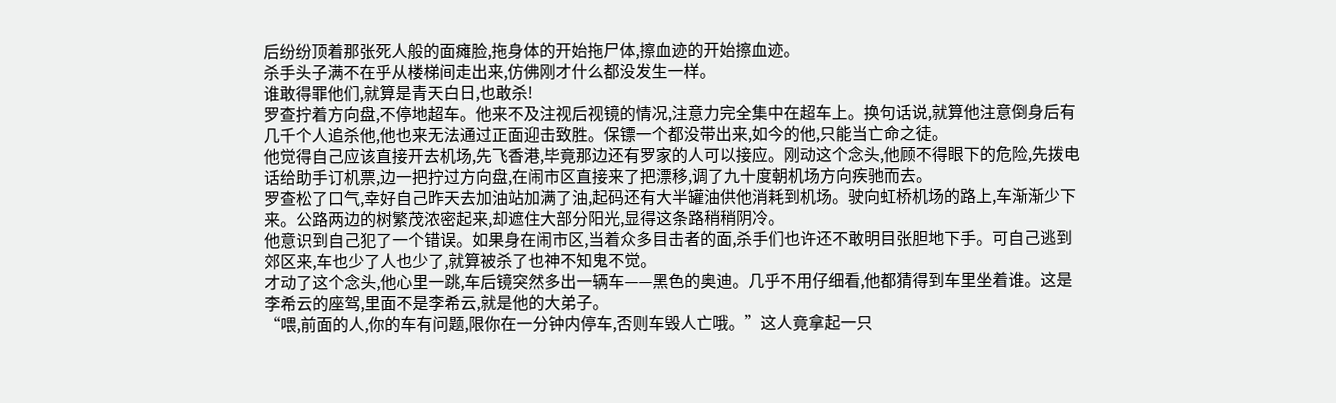后纷纷顶着那张死人般的面瘫脸,拖身体的开始拖尸体,擦血迹的开始擦血迹。
杀手头子满不在乎从楼梯间走出来,仿佛刚才什么都没发生一样。
谁敢得罪他们,就算是青天白日,也敢杀!
罗查拧着方向盘,不停地超车。他来不及注视后视镜的情况,注意力完全集中在超车上。换句话说,就算他注意倒身后有几千个人追杀他,他也来无法通过正面迎击致胜。保镖一个都没带出来,如今的他,只能当亡命之徒。
他觉得自己应该直接开去机场,先飞香港,毕竟那边还有罗家的人可以接应。刚动这个念头,他顾不得眼下的危险,先拨电话给助手订机票,边一把拧过方向盘,在闹市区直接来了把漂移,调了九十度朝机场方向疾驰而去。
罗查松了口气,幸好自己昨天去加油站加满了油,起码还有大半罐油供他消耗到机场。驶向虹桥机场的路上,车渐渐少下来。公路两边的树繁茂浓密起来,却遮住大部分阳光,显得这条路稍稍阴冷。
他意识到自己犯了一个错误。如果身在闹市区,当着众多目击者的面,杀手们也许还不敢明目张胆地下手。可自己逃到郊区来,车也少了人也少了,就算被杀了也神不知鬼不觉。
才动了这个念头,他心里一跳,车后镜突然多出一辆车——黑色的奥迪。几乎不用仔细看,他都猜得到车里坐着谁。这是李希云的座驾,里面不是李希云,就是他的大弟子。
“喂,前面的人,你的车有问题,限你在一分钟内停车,否则车毁人亡哦。”这人竟拿起一只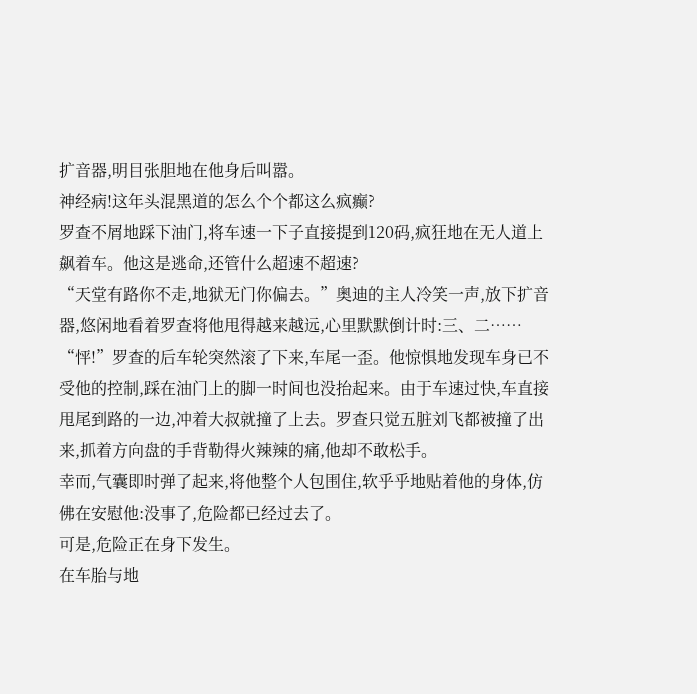扩音器,明目张胆地在他身后叫嚣。
神经病!这年头混黑道的怎么个个都这么疯癫?
罗查不屑地踩下油门,将车速一下子直接提到120码,疯狂地在无人道上飙着车。他这是逃命,还管什么超速不超速?
“天堂有路你不走,地狱无门你偏去。”奥迪的主人冷笑一声,放下扩音器,悠闲地看着罗查将他甩得越来越远,心里默默倒计时:三、二……
“怦!”罗查的后车轮突然滚了下来,车尾一歪。他惊惧地发现车身已不受他的控制,踩在油门上的脚一时间也没抬起来。由于车速过快,车直接甩尾到路的一边,冲着大叔就撞了上去。罗查只觉五脏刘飞都被撞了出来,抓着方向盘的手背勒得火辣辣的痛,他却不敢松手。
幸而,气囊即时弹了起来,将他整个人包围住,软乎乎地贴着他的身体,仿佛在安慰他:没事了,危险都已经过去了。
可是,危险正在身下发生。
在车胎与地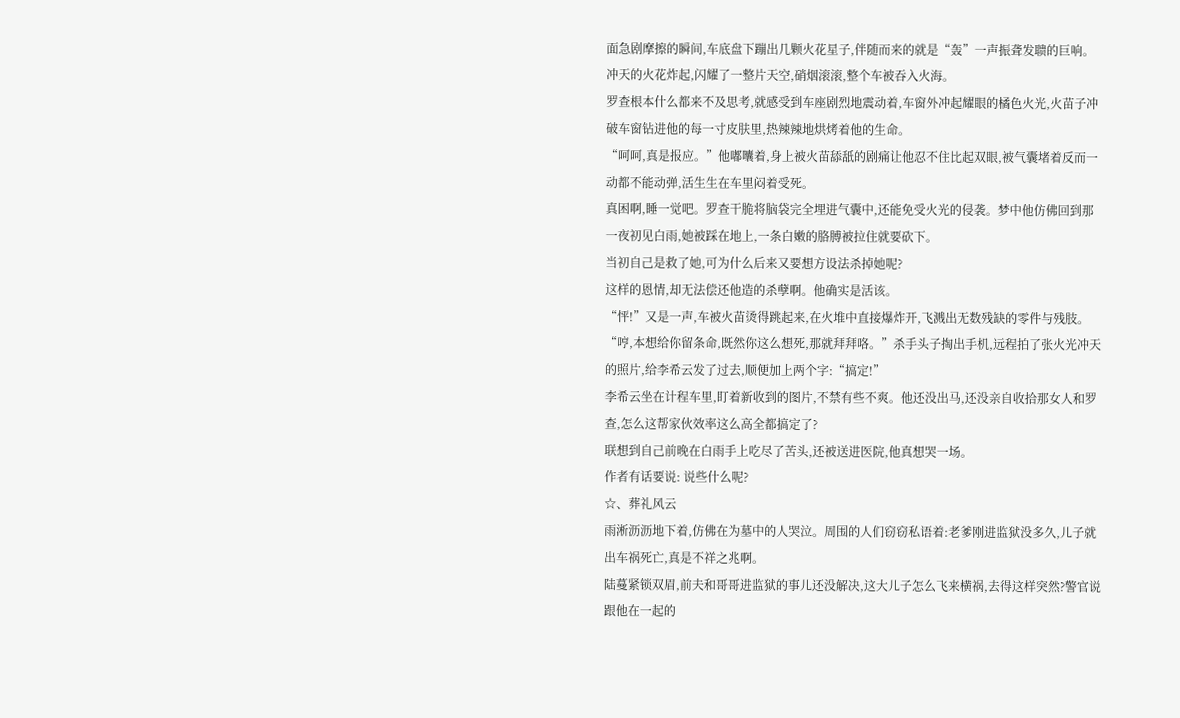面急剧摩擦的瞬间,车底盘下蹦出几颗火花星子,伴随而来的就是“轰”一声振聋发聩的巨响。冲天的火花炸起,闪耀了一整片天空,硝烟滚滚,整个车被吞入火海。
罗查根本什么都来不及思考,就感受到车座剧烈地震动着,车窗外冲起耀眼的橘色火光,火苗子冲破车窗钻进他的每一寸皮肤里,热辣辣地烘烤着他的生命。
“呵呵,真是报应。”他嘟囔着,身上被火苗舔舐的剧痛让他忍不住比起双眼,被气囊堵着反而一动都不能动弹,活生生在车里闷着受死。
真困啊,睡一觉吧。罗查干脆将脑袋完全埋进气囊中,还能免受火光的侵袭。梦中他仿佛回到那一夜初见白雨,她被踩在地上,一条白嫩的胳膊被拉住就要砍下。
当初自己是救了她,可为什么后来又要想方设法杀掉她呢?
这样的恩情,却无法偿还他造的杀孽啊。他确实是活该。
“怦!”又是一声,车被火苗烫得跳起来,在火堆中直接爆炸开,飞溅出无数残缺的零件与残肢。
“哼,本想给你留条命,既然你这么想死,那就拜拜咯。”杀手头子掏出手机,远程拍了张火光冲天的照片,给李希云发了过去,顺便加上两个字:“搞定!”
李希云坐在计程车里,盯着新收到的图片,不禁有些不爽。他还没出马,还没亲自收拾那女人和罗查,怎么这帮家伙效率这么高全都搞定了?
联想到自己前晚在白雨手上吃尽了苦头,还被送进医院,他真想哭一场。
作者有话要说: 说些什么呢?
☆、葬礼风云
雨淅沥沥地下着,仿佛在为墓中的人哭泣。周围的人们窃窃私语着:老爹刚进监狱没多久,儿子就出车祸死亡,真是不祥之兆啊。
陆蔓紧锁双眉,前夫和哥哥进监狱的事儿还没解决,这大儿子怎么飞来横祸,去得这样突然?警官说跟他在一起的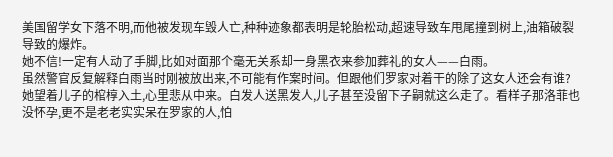美国留学女下落不明,而他被发现车毁人亡,种种迹象都表明是轮胎松动,超速导致车甩尾撞到树上,油箱破裂导致的爆炸。
她不信!一定有人动了手脚,比如对面那个毫无关系却一身黑衣来参加葬礼的女人——白雨。
虽然警官反复解释白雨当时刚被放出来,不可能有作案时间。但跟他们罗家对着干的除了这女人还会有谁?
她望着儿子的棺椁入土,心里悲从中来。白发人送黑发人,儿子甚至没留下子嗣就这么走了。看样子那洛菲也没怀孕,更不是老老实实呆在罗家的人,怕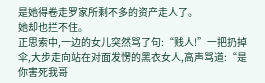是她得卷走罗家所剩不多的资产走人了。
她却也拦不住。
正思索中,一边的女儿突然骂了句:“贱人!”一把扔掉伞,大步走向站在对面发愣的黑衣女人,高声骂道:“是你害死我哥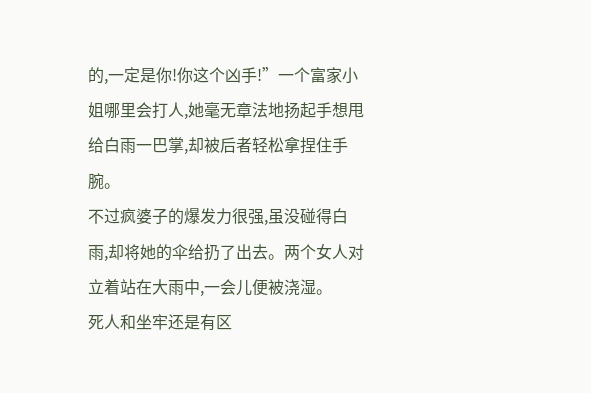的,一定是你!你这个凶手!”一个富家小姐哪里会打人,她毫无章法地扬起手想甩给白雨一巴掌,却被后者轻松拿捏住手腕。
不过疯婆子的爆发力很强,虽没碰得白雨,却将她的伞给扔了出去。两个女人对立着站在大雨中,一会儿便被浇湿。
死人和坐牢还是有区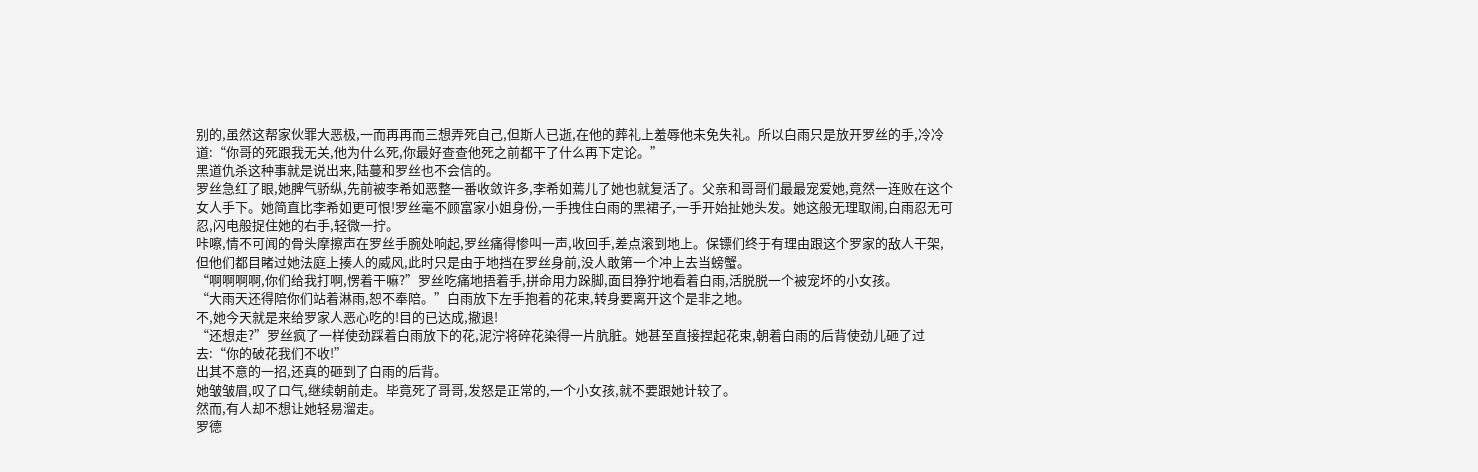别的,虽然这帮家伙罪大恶极,一而再再而三想弄死自己,但斯人已逝,在他的葬礼上羞辱他未免失礼。所以白雨只是放开罗丝的手,冷冷道:“你哥的死跟我无关,他为什么死,你最好查查他死之前都干了什么再下定论。”
黑道仇杀这种事就是说出来,陆蔓和罗丝也不会信的。
罗丝急红了眼,她脾气骄纵,先前被李希如恶整一番收敛许多,李希如蔫儿了她也就复活了。父亲和哥哥们最最宠爱她,竟然一连败在这个女人手下。她简直比李希如更可恨!罗丝毫不顾富家小姐身份,一手拽住白雨的黑裙子,一手开始扯她头发。她这般无理取闹,白雨忍无可忍,闪电般捉住她的右手,轻微一拧。
咔嚓,情不可闻的骨头摩擦声在罗丝手腕处响起,罗丝痛得惨叫一声,收回手,差点滚到地上。保镖们终于有理由跟这个罗家的敌人干架,但他们都目睹过她法庭上揍人的威风,此时只是由于地挡在罗丝身前,没人敢第一个冲上去当螃蟹。
“啊啊啊啊,你们给我打啊,愣着干嘛?”罗丝吃痛地捂着手,拼命用力跺脚,面目狰狞地看着白雨,活脱脱一个被宠坏的小女孩。
“大雨天还得陪你们站着淋雨,恕不奉陪。”白雨放下左手抱着的花束,转身要离开这个是非之地。
不,她今天就是来给罗家人恶心吃的!目的已达成,撤退!
“还想走?”罗丝疯了一样使劲踩着白雨放下的花,泥泞将碎花染得一片肮脏。她甚至直接捏起花束,朝着白雨的后背使劲儿砸了过去:“你的破花我们不收!”
出其不意的一招,还真的砸到了白雨的后背。
她皱皱眉,叹了口气,继续朝前走。毕竟死了哥哥,发怒是正常的,一个小女孩,就不要跟她计较了。
然而,有人却不想让她轻易溜走。
罗德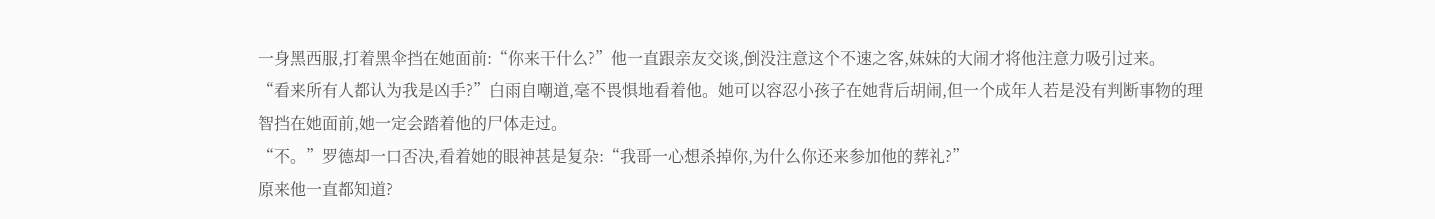一身黑西服,打着黑伞挡在她面前:“你来干什么?”他一直跟亲友交谈,倒没注意这个不速之客,妹妹的大闹才将他注意力吸引过来。
“看来所有人都认为我是凶手?”白雨自嘲道,毫不畏惧地看着他。她可以容忍小孩子在她背后胡闹,但一个成年人若是没有判断事物的理智挡在她面前,她一定会踏着他的尸体走过。
“不。”罗德却一口否决,看着她的眼神甚是复杂:“我哥一心想杀掉你,为什么你还来参加他的葬礼?”
原来他一直都知道?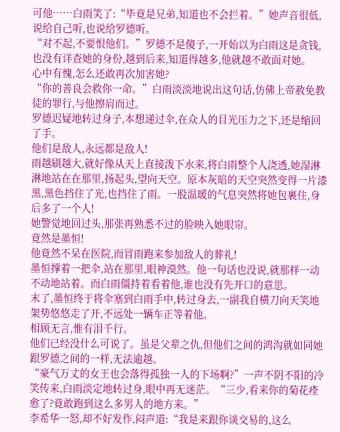可他……白雨笑了:“毕竟是兄弟,知道也不会拦着。”她声音很低,说给自己听,也说给罗德听。
“对不起,不要恨他们。”罗德不是傻子,一开始以为白雨这是贪钱,也没有详查她的身份,越到后来,知道得越多,他就越不敢面对她。
心中有愧,怎么还敢再次加害她?
“你的善良会救你一命。”白雨淡淡地说出这句话,仿佛上帝赦免教徒的罪行,与他擦肩而过。
罗德迟疑地转过身子,本想递过伞,在众人的目光压力之下,还是缩回了手。
他们是敌人,永远都是敌人!
雨越刷越大,就好像从天上直接泼下水来,将白雨整个人浇透,她湿淋淋地站在在那里,扬起头,望向天空。原本灰暗的天空突然变得一片漆黑,黑色挡住了光,也挡住了雨。一股温暖的气息突然将她包裹住,身后多了一个人!
她警觉地回过头,那张再熟悉不过的脸映入她眼帘。
竟然是墨恒!
他竟然不呆在医院,而冒雨跑来参加敌人的葬礼!
墨恒撑着一把伞,站在那里,眼神漠然。他一句话也没说,就那样一动不动地站着。而白雨僵持着看着他,谁也没有先开口的意思。
末了,墨恒终于将伞塞到白雨手中,转过身去,一副我自横刀向天笑地架势悠悠走了开,不远处一辆车正等着他。
相顾无言,惟有泪千行。
他们已经没什么可说了。虽是父辈之仇,但他们之间的鸿沟就如同她跟罗德之间的一样,无法逾越。
“豪气万丈的女王也会落得孤独一人的下场啊?”一声不阴不阳的冷笑传来,白雨淡定地转过身,眼中再无迷茫。“三少,看来你的菊花痊愈了?竟敢跑到这么多男人的地方来。”
李希华一怒,却不好发作,闷声道:“我是来跟你谈交易的,这么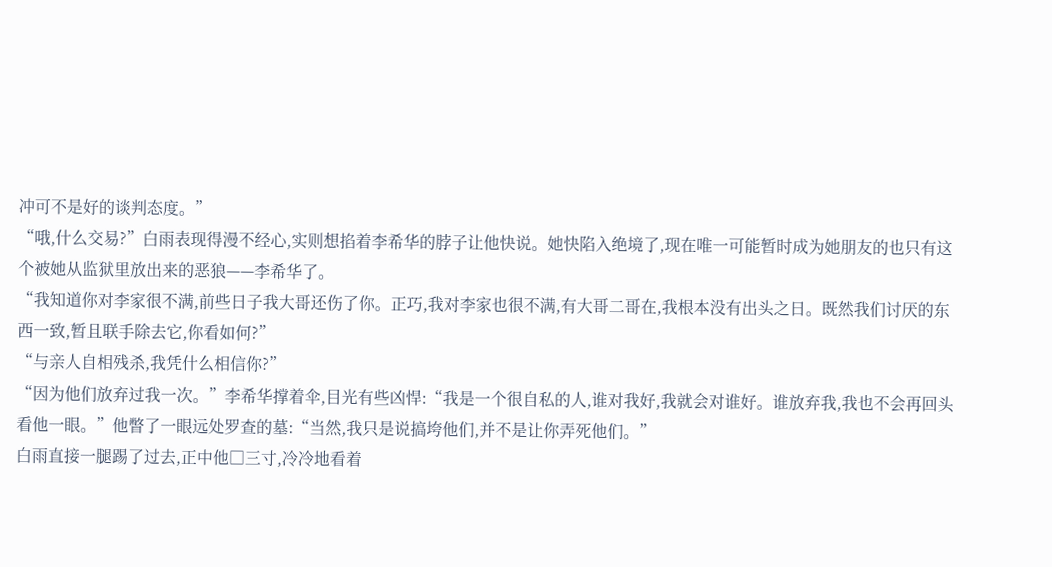冲可不是好的谈判态度。”
“哦,什么交易?”白雨表现得漫不经心,实则想掐着李希华的脖子让他快说。她快陷入绝境了,现在唯一可能暂时成为她朋友的也只有这个被她从监狱里放出来的恶狼——李希华了。
“我知道你对李家很不满,前些日子我大哥还伤了你。正巧,我对李家也很不满,有大哥二哥在,我根本没有出头之日。既然我们讨厌的东西一致,暂且联手除去它,你看如何?”
“与亲人自相残杀,我凭什么相信你?”
“因为他们放弃过我一次。”李希华撑着伞,目光有些凶悍:“我是一个很自私的人,谁对我好,我就会对谁好。谁放弃我,我也不会再回头看他一眼。”他瞥了一眼远处罗查的墓:“当然,我只是说搞垮他们,并不是让你弄死他们。”
白雨直接一腿踢了过去,正中他□三寸,冷冷地看着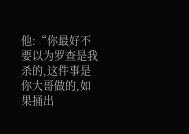他:“你最好不要以为罗查是我杀的,这件事是你大哥做的,如果捅出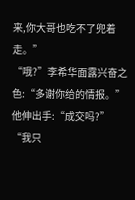来,你大哥也吃不了兜着走。”
“哦?”李希华面露兴奋之色:“多谢你给的情报。”他伸出手:“成交吗?”
“我只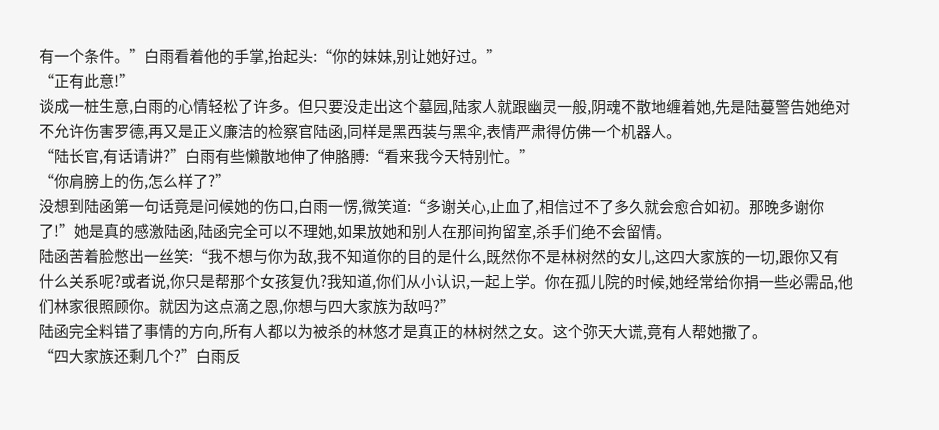有一个条件。”白雨看着他的手掌,抬起头:“你的妹妹,别让她好过。”
“正有此意!”
谈成一桩生意,白雨的心情轻松了许多。但只要没走出这个墓园,陆家人就跟幽灵一般,阴魂不散地缠着她,先是陆蔓警告她绝对不允许伤害罗德,再又是正义廉洁的检察官陆函,同样是黑西装与黑伞,表情严肃得仿佛一个机器人。
“陆长官,有话请讲?”白雨有些懒散地伸了伸胳膊:“看来我今天特别忙。”
“你肩膀上的伤,怎么样了?”
没想到陆函第一句话竟是问候她的伤口,白雨一愣,微笑道:“多谢关心,止血了,相信过不了多久就会愈合如初。那晚多谢你了!”她是真的感激陆函,陆函完全可以不理她,如果放她和别人在那间拘留室,杀手们绝不会留情。
陆函苦着脸憋出一丝笑:“我不想与你为敌,我不知道你的目的是什么,既然你不是林树然的女儿,这四大家族的一切,跟你又有什么关系呢?或者说,你只是帮那个女孩复仇?我知道,你们从小认识,一起上学。你在孤儿院的时候,她经常给你捐一些必需品,他们林家很照顾你。就因为这点滴之恩,你想与四大家族为敌吗?”
陆函完全料错了事情的方向,所有人都以为被杀的林悠才是真正的林树然之女。这个弥天大谎,竟有人帮她撒了。
“四大家族还剩几个?”白雨反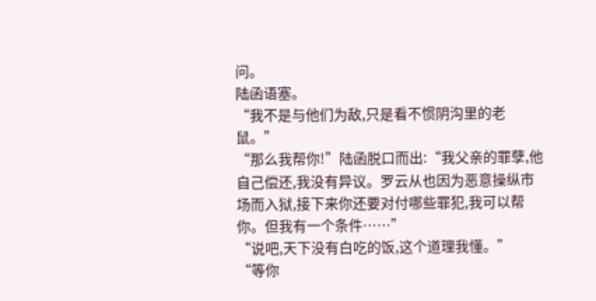问。
陆函语塞。
“我不是与他们为敌,只是看不惯阴沟里的老鼠。”
“那么我帮你!”陆函脱口而出:“我父亲的罪孽,他自己偿还,我没有异议。罗云从也因为恶意操纵市场而入狱,接下来你还要对付哪些罪犯,我可以帮你。但我有一个条件……”
“说吧,天下没有白吃的饭,这个道理我懂。”
“等你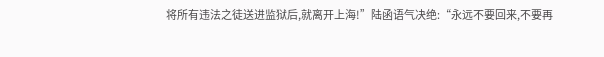将所有违法之徒送进监狱后,就离开上海!”陆函语气决绝:“永远不要回来,不要再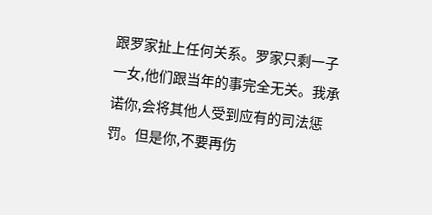跟罗家扯上任何关系。罗家只剩一子一女,他们跟当年的事完全无关。我承诺你,会将其他人受到应有的司法惩罚。但是你,不要再伤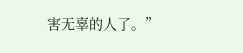害无辜的人了。”